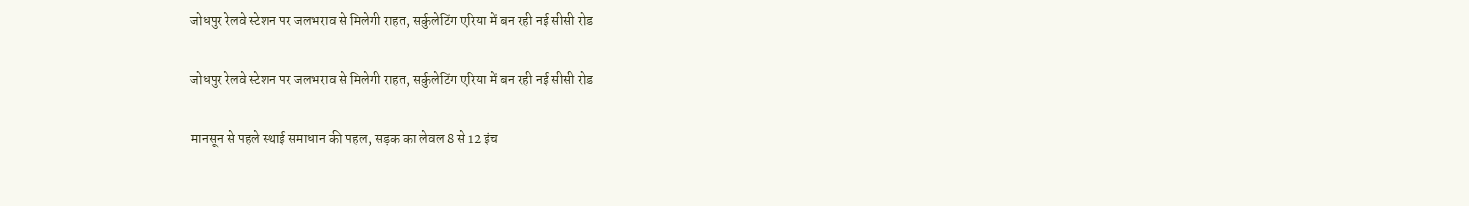जोधपुर रेलवे स्टेशन पर जलभराव से मिलेगी राहत, सर्कुलेटिंग एरिया में बन रही नई सीसी रोड

जोधपुर रेलवे स्टेशन पर जलभराव से मिलेगी राहत, सर्कुलेटिंग एरिया में बन रही नई सीसी रोड

मानसून से पहले स्थाई समाधान की पहल, सड़क का लेवल 8 से 12 इंच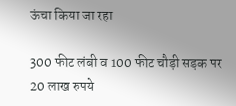ऊंचा किया जा रहा

300 फीट लंबी व 100 फीट चौड़ी सड़क पर 20 लाख रुपये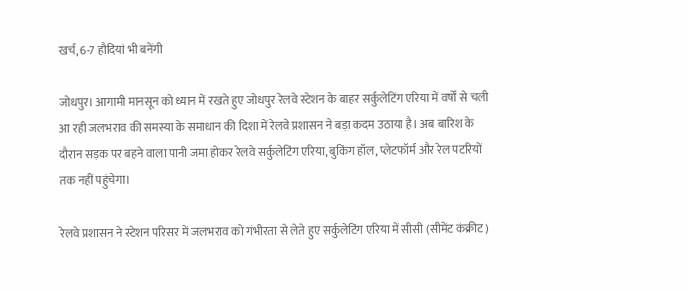खर्च, 6-7 हौदियां भी बनेंगी

जोधपुर। आगामी मानसून को ध्यान में रखते हुए जोधपुर रेलवे स्टेशन के बाहर सर्कुलेटिंग एरिया में वर्षों से चली आ रही जलभराव की समस्या के समाधान की दिशा में रेलवे प्रशासन ने बड़ा कदम उठाया है। अब बारिश के दौरान सड़क पर बहने वाला पानी जमा होकर रेलवे सर्कुलेटिंग एरिया, बुकिंग हॉल, प्लेटफॉर्म और रेल पटरियों तक नहीं पहुंचेगा।

रेलवे प्रशासन ने स्टेशन परिसर में जलभराव को गंभीरता से लेते हुए सर्कुलेटिंग एरिया में सीसी (सीमेंट कंक्रीट)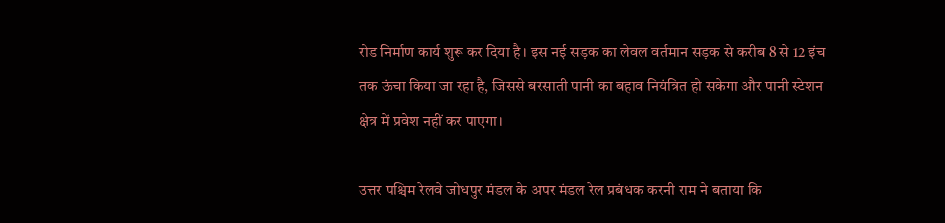रोड निर्माण कार्य शुरू कर दिया है। इस नई सड़क का लेवल वर्तमान सड़क से करीब 8 से 12 इंच तक ऊंचा किया जा रहा है, जिससे बरसाती पानी का बहाव नियंत्रित हो सकेगा और पानी स्टेशन क्षेत्र में प्रवेश नहीं कर पाएगा।

उत्तर पश्चिम रेलवे जोधपुर मंडल के अपर मंडल रेल प्रबंधक करनी राम ने बताया कि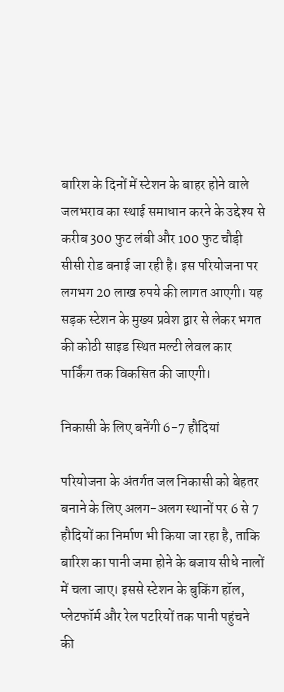बारिश के दिनों में स्टेशन के बाहर होने वाले जलभराव का स्थाई समाधान करने के उद्देश्य से करीब 300 फुट लंबी और 100 फुट चौड़ी सीसी रोड बनाई जा रही है। इस परियोजना पर लगभग 20 लाख रुपये की लागत आएगी। यह सड़क स्टेशन के मुख्य प्रवेश द्वार से लेकर भगत की कोठी साइड स्थित मल्टी लेवल कार पार्किंग तक विकसित की जाएगी।

निकासी के लिए बनेंगी 6-7 हौदियां

परियोजना के अंतर्गत जल निकासी को बेहतर बनाने के लिए अलग-अलग स्थानों पर 6 से 7 हौदियों का निर्माण भी किया जा रहा है, ताकि बारिश का पानी जमा होने के बजाय सीधे नालों में चला जाए। इससे स्टेशन के बुकिंग हॉल, प्लेटफॉर्म और रेल पटरियों तक पानी पहुंचने की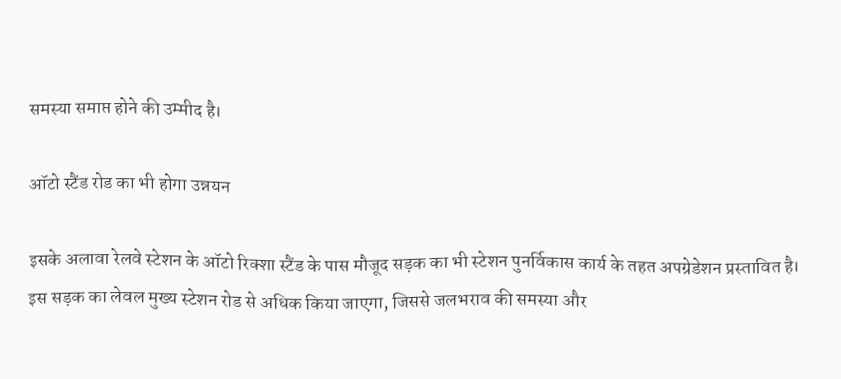समस्या समाप्त होने की उम्मीद है।

ऑटो स्टैंड रोड का भी होगा उन्नयन

इसके अलावा रेलवे स्टेशन के ऑटो रिक्शा स्टैंड के पास मौजूद सड़क का भी स्टेशन पुनर्विकास कार्य के तहत अपग्रेडेशन प्रस्तावित है। इस सड़क का लेवल मुख्य स्टेशन रोड से अधिक किया जाएगा, जिससे जलभराव की समस्या और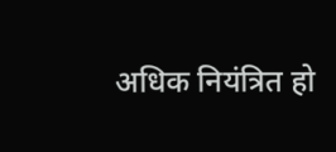अधिक नियंत्रित हो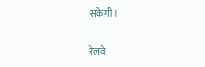सकेगी।

रेलवे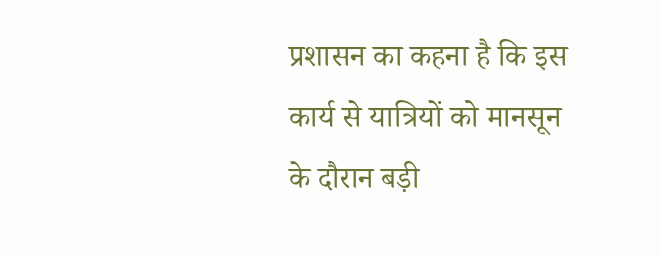प्रशासन का कहना है कि इस कार्य से यात्रियों को मानसून के दौरान बड़ी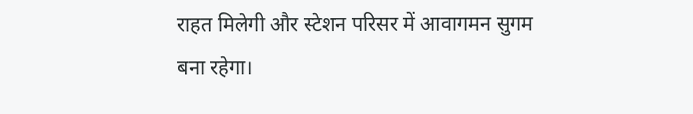राहत मिलेगी और स्टेशन परिसर में आवागमन सुगम बना रहेगा।